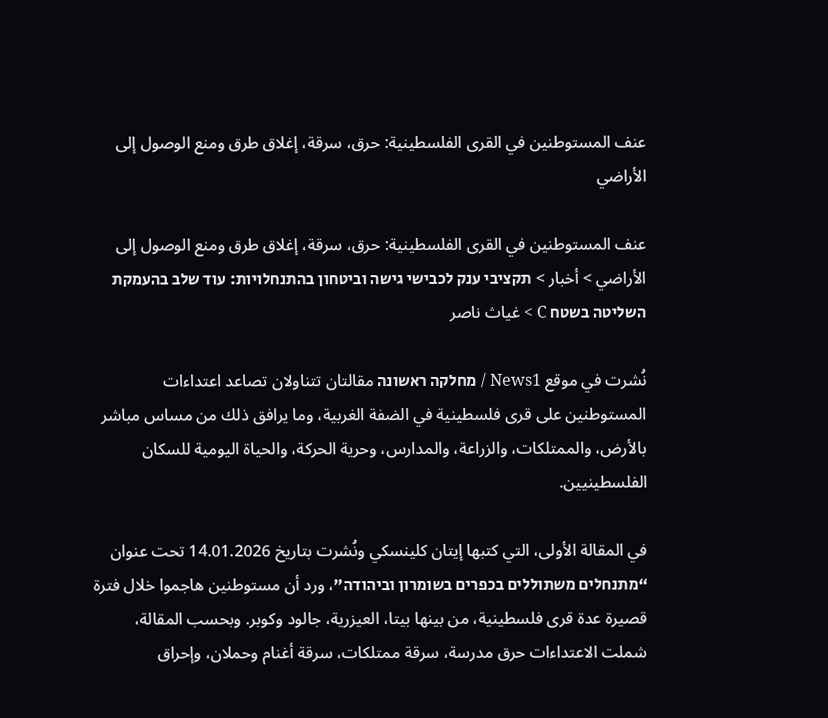عنف المستوطنين في القرى الفلسطينية: حرق، سرقة، إغلاق طرق ومنع الوصول إلى الأراضي

عنف المستوطنين في القرى الفلسطينية: حرق، سرقة، إغلاق طرق ومنع الوصول إلى الأراضي > أخبار > תקציבי ענק לכבישי גישה וביטחון בהתנחלויות: עוד שלב בהעמקת השליטה בשטח C > غياث ناصر

نُشرت في موقع News1 / מחלקה ראשונה مقالتان تتناولان تصاعد اعتداءات المستوطنين على قرى فلسطينية في الضفة الغربية، وما يرافق ذلك من مساس مباشر بالأرض، والممتلكات، والزراعة، والمدارس، وحرية الحركة، والحياة اليومية للسكان الفلسطينيين.

في المقالة الأولى، التي كتبها إيتان كلينسكي ونُشرت بتاريخ 14.01.2026 تحت عنوان “מתנחלים משתוללים בכפרים בשומרון וביהודה”، ورد أن مستوطنين هاجموا خلال فترة قصيرة عدة قرى فلسطينية، من بينها بيتا، العيزرية، جالود وكوبر. وبحسب المقالة، شملت الاعتداءات حرق مدرسة، سرقة ممتلكات، سرقة أغنام وحملان، وإحراق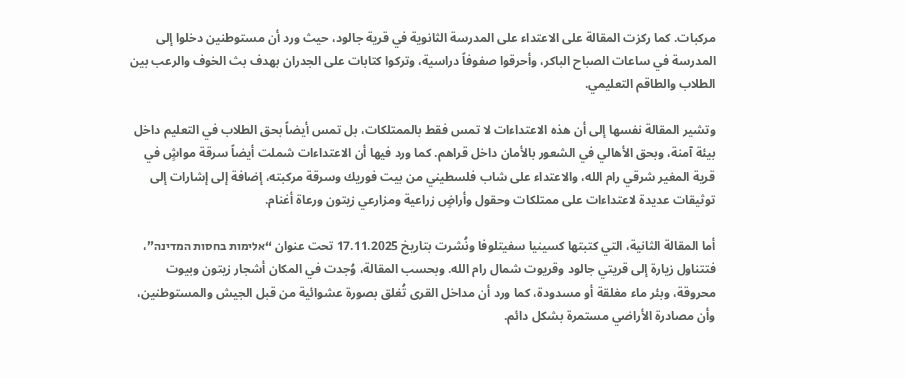مركبات. كما ركزت المقالة على الاعتداء على المدرسة الثانوية في قرية جالود، حيث ورد أن مستوطنين دخلوا إلى المدرسة في ساعات الصباح الباكر، وأحرقوا صفوفاً دراسية، وتركوا كتابات على الجدران بهدف بث الخوف والرعب بين الطلاب والطاقم التعليمي.

وتشير المقالة نفسها إلى أن هذه الاعتداءات لا تمس فقط بالممتلكات، بل تمس أيضاً بحق الطلاب في التعليم داخل بيئة آمنة، وبحق الأهالي في الشعور بالأمان داخل قراهم. كما ورد فيها أن الاعتداءات شملت أيضاً سرقة مواشٍ في قرية المغير شرقي رام الله، والاعتداء على شاب فلسطيني من بيت فوريك وسرقة مركبته، إضافة إلى إشارات إلى توثيقات عديدة لاعتداءات على ممتلكات وحقول وأراضٍ زراعية ومزارعي زيتون ورعاة أغنام.

أما المقالة الثانية، التي كتبتها كسينيا سفيتلوفا ونُشرت بتاريخ 17.11.2025 تحت عنوان “אלימות בחסות המדינה”، فتتناول زيارة إلى قريتي جالود وقريوت شمال رام الله. وبحسب المقالة، وُجدت في المكان أشجار زيتون وبيوت محروقة، وبئر ماء مغلقة أو مسدودة، كما ورد أن مداخل القرى تُغلق بصورة عشوائية من قبل الجيش والمستوطنين، وأن مصادرة الأراضي مستمرة بشكل دائم.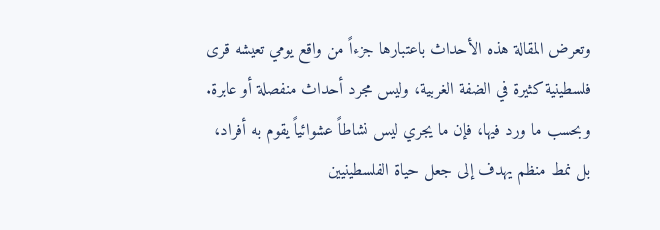وتعرض المقالة هذه الأحداث باعتبارها جزءاً من واقع يومي تعيشه قرى فلسطينية كثيرة في الضفة الغربية، وليس مجرد أحداث منفصلة أو عابرة. وبحسب ما ورد فيها، فإن ما يجري ليس نشاطاً عشوائياً يقوم به أفراد، بل نمط منظم يهدف إلى جعل حياة الفلسطينيين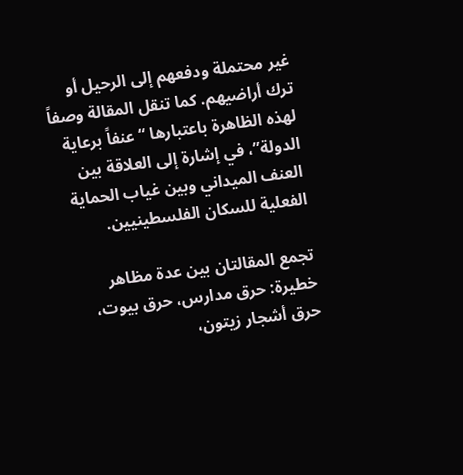غير محتملة ودفعهم إلى الرحيل أو ترك أراضيهم. كما تنقل المقالة وصفاً لهذه الظاهرة باعتبارها “عنفاً برعاية الدولة”، في إشارة إلى العلاقة بين العنف الميداني وبين غياب الحماية الفعلية للسكان الفلسطينيين.

تجمع المقالتان بين عدة مظاهر خطيرة: حرق مدارس، حرق بيوت، حرق أشجار زيتون،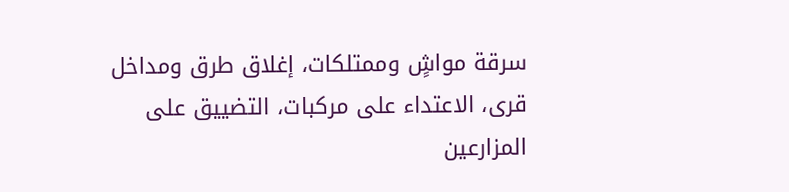سرقة مواشٍ وممتلكات، إغلاق طرق ومداخل قرى، الاعتداء على مركبات، التضييق على المزارعين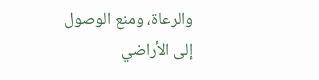والرعاة، ومنع الوصول إلى الأراضي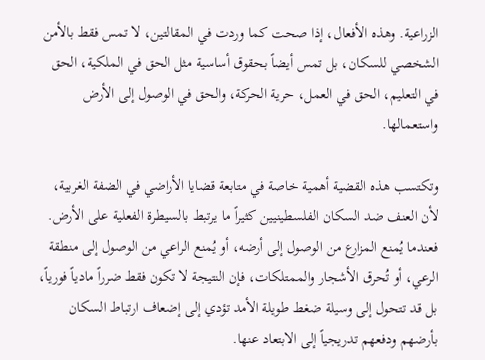الزراعية. وهذه الأفعال، إذا صحت كما وردت في المقالتين، لا تمس فقط بالأمن الشخصي للسكان، بل تمس أيضاً بحقوق أساسية مثل الحق في الملكية، الحق في التعليم، الحق في العمل، حرية الحركة، والحق في الوصول إلى الأرض واستعمالها.

وتكتسب هذه القضية أهمية خاصة في متابعة قضايا الأراضي في الضفة الغربية، لأن العنف ضد السكان الفلسطينيين كثيراً ما يرتبط بالسيطرة الفعلية على الأرض. فعندما يُمنع المزارع من الوصول إلى أرضه، أو يُمنع الراعي من الوصول إلى منطقة الرعي، أو تُحرق الأشجار والممتلكات، فإن النتيجة لا تكون فقط ضرراً مادياً فورياً، بل قد تتحول إلى وسيلة ضغط طويلة الأمد تؤدي إلى إضعاف ارتباط السكان بأرضهم ودفعهم تدريجياً إلى الابتعاد عنها.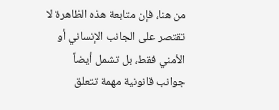من هنا، فإن متابعة هذه الظاهرة لا تقتصر على الجانب الإنساني أو الأمني فقط، بل تشمل أيضاً جوانب قانونية مهمة تتعلق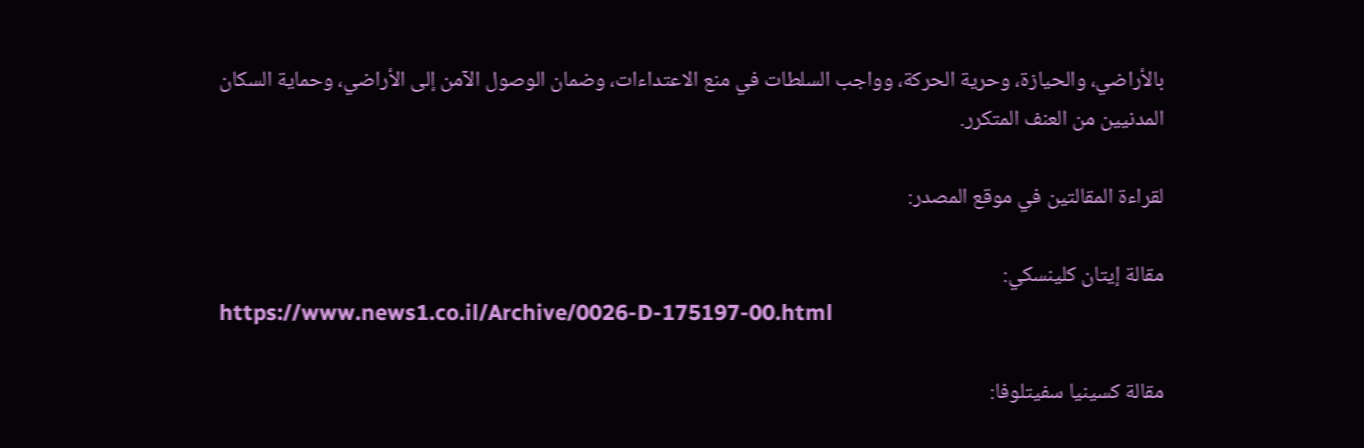بالأراضي، والحيازة، وحرية الحركة، وواجب السلطات في منع الاعتداءات، وضمان الوصول الآمن إلى الأراضي، وحماية السكان المدنيين من العنف المتكرر.

لقراءة المقالتين في موقع المصدر:

مقالة إيتان كلينسكي:
https://www.news1.co.il/Archive/0026-D-175197-00.html

مقالة كسينيا سفيتلوفا: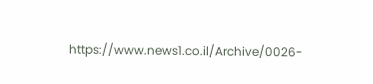https://www.news1.co.il/Archive/0026-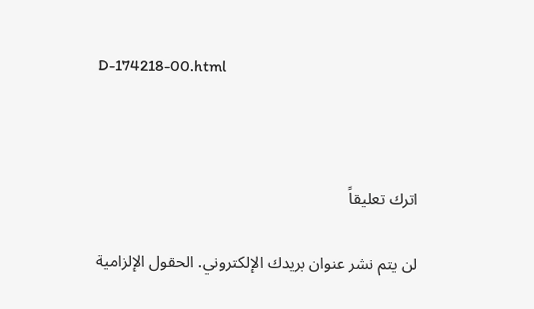D-174218-00.html



اترك تعليقاً

لن يتم نشر عنوان بريدك الإلكتروني. الحقول الإلزامية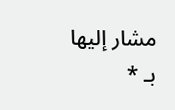مشار إليها بـ *